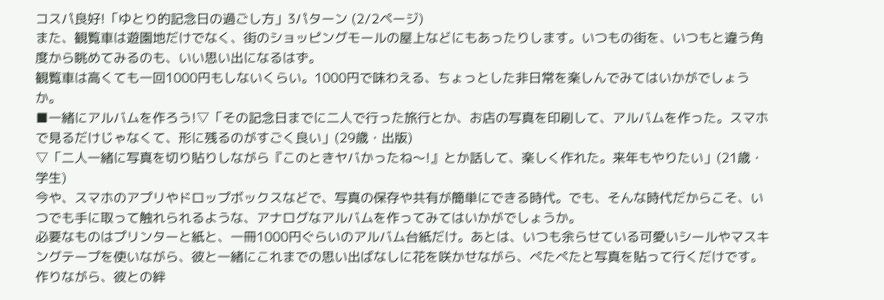コスパ良好!「ゆとり的記念日の過ごし方」3パターン (2/2ページ)
また、観覧車は遊園地だけでなく、街のショッピングモールの屋上などにもあったりします。いつもの街を、いつもと違う角度から眺めてみるのも、いい思い出になるはず。
観覧車は高くても一回1000円もしないくらい。1000円で味わえる、ちょっとした非日常を楽しんでみてはいかがでしょうか。
■一緒にアルバムを作ろう!▽「その記念日までに二人で行った旅行とか、お店の写真を印刷して、アルバムを作った。スマホで見るだけじゃなくて、形に残るのがすごく良い」(29歳・出版)
▽「二人一緒に写真を切り貼りしながら『このときヤバかったね〜!』とか話して、楽しく作れた。来年もやりたい」(21歳・学生)
今や、スマホのアプリやドロップボックスなどで、写真の保存や共有が簡単にできる時代。でも、そんな時代だからこそ、いつでも手に取って触れられるような、アナログなアルバムを作ってみてはいかがでしょうか。
必要なものはプリンターと紙と、一冊1000円ぐらいのアルバム台紙だけ。あとは、いつも余らせている可愛いシールやマスキングテープを使いながら、彼と一緒にこれまでの思い出ばなしに花を咲かせながら、ぺたぺたと写真を貼って行くだけです。
作りながら、彼との絆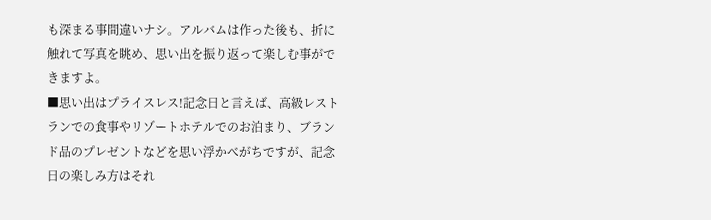も深まる事間違いナシ。アルバムは作った後も、折に触れて写真を眺め、思い出を振り返って楽しむ事ができますよ。
■思い出はプライスレス!記念日と言えば、高級レストランでの食事やリゾートホテルでのお泊まり、ブランド品のプレゼントなどを思い浮かべがちですが、記念日の楽しみ方はそれ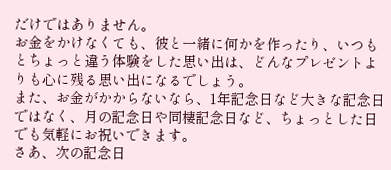だけではありません。
お金をかけなくても、彼と一緒に何かを作ったり、いつもとちょっと違う体験をした思い出は、どんなプレゼントよりも心に残る思い出になるでしょう。
また、お金がかからないなら、1年記念日など大きな記念日ではなく、月の記念日や同棲記念日など、ちょっとした日でも気軽にお祝いできます。
さあ、次の記念日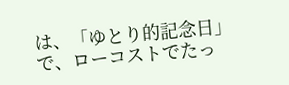は、「ゆとり的記念日」で、ローコストでたっ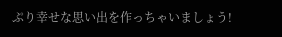ぷり幸せな思い出を作っちゃいましょう!